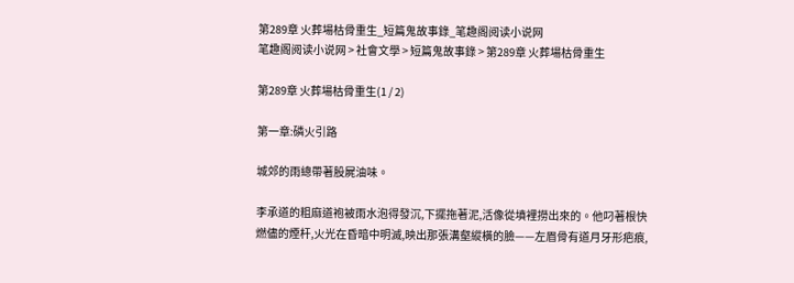第289章 火葬場枯骨重生_短篇鬼故事錄_笔趣阁阅读小说网
笔趣阁阅读小说网 > 社會文學 > 短篇鬼故事錄 > 第289章 火葬場枯骨重生

第289章 火葬場枯骨重生(1 / 2)

第一章:磷火引路

城郊的雨總帶著股屍油味。

李承道的粗麻道袍被雨水泡得發沉,下擺拖著泥,活像從墳裡撈出來的。他叼著根快燃儘的煙杆,火光在昏暗中明滅,映出那張溝壑縱橫的臉——左眉骨有道月牙形疤痕,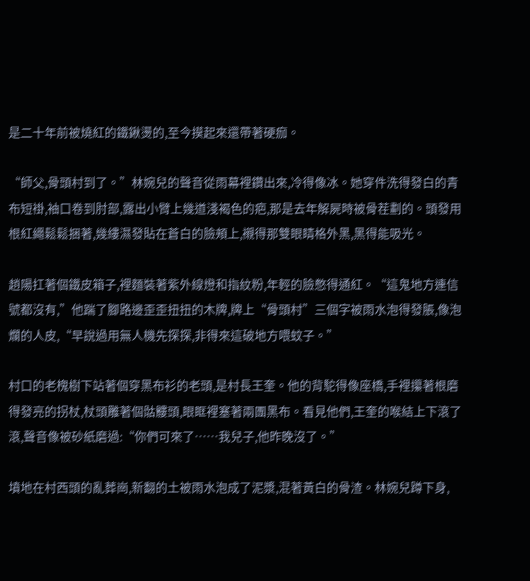是二十年前被燒紅的鐵鍬燙的,至今摸起來還帶著硬痂。

“師父,骨頭村到了。”林婉兒的聲音從雨幕裡鑽出來,冷得像冰。她穿件洗得發白的青布短褂,袖口卷到肘部,露出小臂上幾道淺褐色的疤,那是去年解屍時被骨茬劃的。頭發用根紅繩鬆鬆捆著,幾縷濕發貼在蒼白的臉頰上,襯得那雙眼睛格外黑,黑得能吸光。

趙陽扛著個鐵皮箱子,裡麵裝著紫外線燈和指紋粉,年輕的臉憋得通紅。“這鬼地方連信號都沒有,”他踹了腳路邊歪歪扭扭的木牌,牌上“骨頭村”三個字被雨水泡得發脹,像泡爛的人皮,“早說過用無人機先探探,非得來這破地方喂蚊子。”

村口的老槐樹下站著個穿黑布衫的老頭,是村長王奎。他的背駝得像座橋,手裡攥著根磨得發亮的拐杖,杖頭雕著個骷髏頭,眼眶裡塞著兩團黑布。看見他們,王奎的喉結上下滾了滾,聲音像被砂紙磨過:“你們可來了……我兒子,他昨晚沒了。”

墳地在村西頭的亂葬崗,新翻的土被雨水泡成了泥漿,混著黃白的骨渣。林婉兒蹲下身,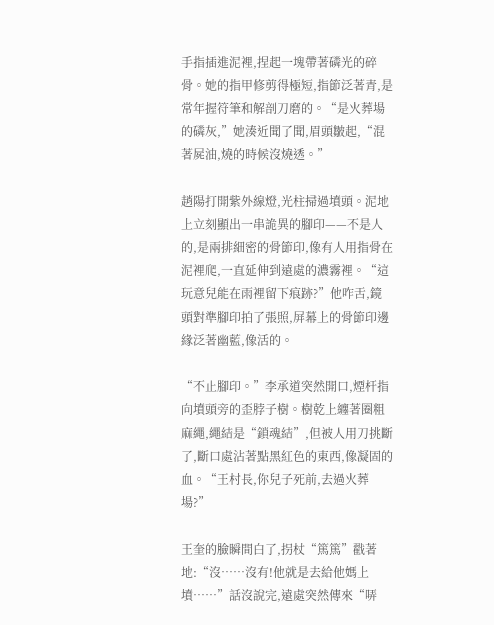手指插進泥裡,捏起一塊帶著磷光的碎骨。她的指甲修剪得極短,指節泛著青,是常年握符筆和解剖刀磨的。“是火葬場的磷灰,”她湊近聞了聞,眉頭皺起,“混著屍油,燒的時候沒燒透。”

趙陽打開紫外線燈,光柱掃過墳頭。泥地上立刻顯出一串詭異的腳印——不是人的,是兩排細密的骨節印,像有人用指骨在泥裡爬,一直延伸到遠處的濃霧裡。“這玩意兒能在雨裡留下痕跡?”他咋舌,鏡頭對準腳印拍了張照,屏幕上的骨節印邊緣泛著幽藍,像活的。

“不止腳印。”李承道突然開口,煙杆指向墳頭旁的歪脖子樹。樹乾上纏著圈粗麻繩,繩結是“鎖魂結”,但被人用刀挑斷了,斷口處沾著點黑紅色的東西,像凝固的血。“王村長,你兒子死前,去過火葬場?”

王奎的臉瞬間白了,拐杖“篤篤”戳著地:“沒……沒有!他就是去給他媽上墳……”話沒說完,遠處突然傳來“哢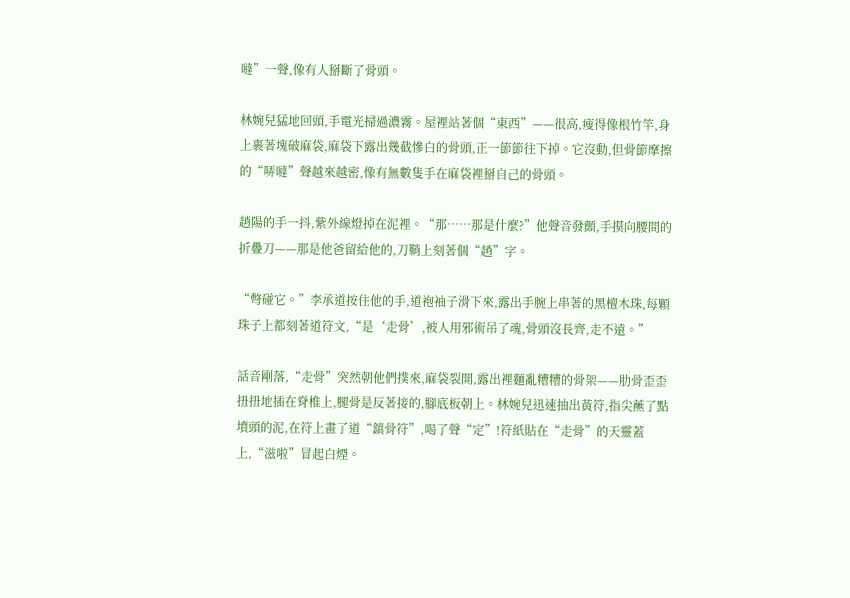噠”一聲,像有人掰斷了骨頭。

林婉兒猛地回頭,手電光掃過濃霧。屋裡站著個“東西”——很高,瘦得像根竹竿,身上裹著塊破麻袋,麻袋下露出幾截慘白的骨頭,正一節節往下掉。它沒動,但骨節摩擦的“哢噠”聲越來越密,像有無數隻手在麻袋裡掰自己的骨頭。

趙陽的手一抖,紫外線燈掉在泥裡。“那……那是什麼?”他聲音發顫,手摸向腰間的折疊刀——那是他爸留給他的,刀鞘上刻著個“趙”字。

“彆碰它。”李承道按住他的手,道袍袖子滑下來,露出手腕上串著的黑檀木珠,每顆珠子上都刻著道符文,“是‘走骨’,被人用邪術吊了魂,骨頭沒長齊,走不遠。”

話音剛落,“走骨”突然朝他們撲來,麻袋裂開,露出裡麵亂糟糟的骨架——肋骨歪歪扭扭地插在脊椎上,腿骨是反著接的,腳底板朝上。林婉兒迅速抽出黃符,指尖蘸了點墳頭的泥,在符上畫了道“鎮骨符”,喝了聲“定”!符紙貼在“走骨”的天靈蓋上,“滋啦”冒起白煙。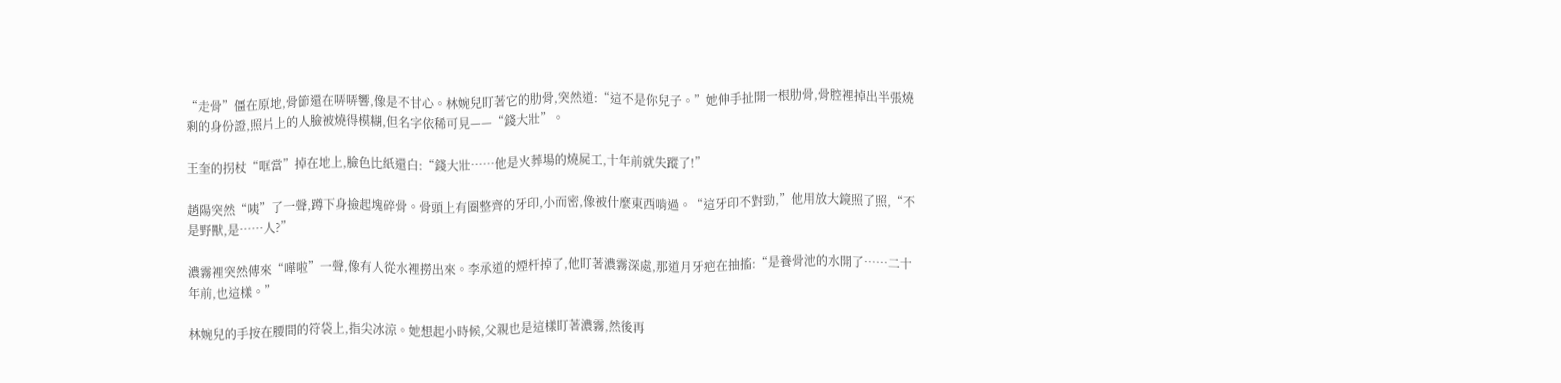“走骨”僵在原地,骨節還在哢哢響,像是不甘心。林婉兒盯著它的肋骨,突然道:“這不是你兒子。”她伸手扯開一根肋骨,骨腔裡掉出半張燒剩的身份證,照片上的人臉被燒得模糊,但名字依稀可見——“錢大壯”。

王奎的拐杖“哐當”掉在地上,臉色比紙還白:“錢大壯……他是火葬場的燒屍工,十年前就失蹤了!”

趙陽突然“咦”了一聲,蹲下身撿起塊碎骨。骨頭上有圈整齊的牙印,小而密,像被什麼東西啃過。“這牙印不對勁,”他用放大鏡照了照,“不是野獸,是……人?”

濃霧裡突然傳來“嘩啦”一聲,像有人從水裡撈出來。李承道的煙杆掉了,他盯著濃霧深處,那道月牙疤在抽搐:“是養骨池的水開了……二十年前,也這樣。”

林婉兒的手按在腰間的符袋上,指尖冰涼。她想起小時候,父親也是這樣盯著濃霧,然後再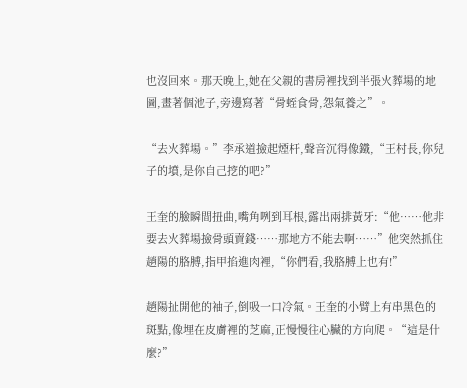也沒回來。那天晚上,她在父親的書房裡找到半張火葬場的地圖,畫著個池子,旁邊寫著“骨蛭食骨,怨氣養之”。

“去火葬場。”李承道撿起煙杆,聲音沉得像鐵,“王村長,你兒子的墳,是你自己挖的吧?”

王奎的臉瞬間扭曲,嘴角咧到耳根,露出兩排黃牙:“他……他非要去火葬場撿骨頭賣錢……那地方不能去啊……”他突然抓住趙陽的胳膊,指甲掐進肉裡,“你們看,我胳膊上也有!”

趙陽扯開他的袖子,倒吸一口冷氣。王奎的小臂上有串黑色的斑點,像埋在皮膚裡的芝麻,正慢慢往心臟的方向爬。“這是什麼?”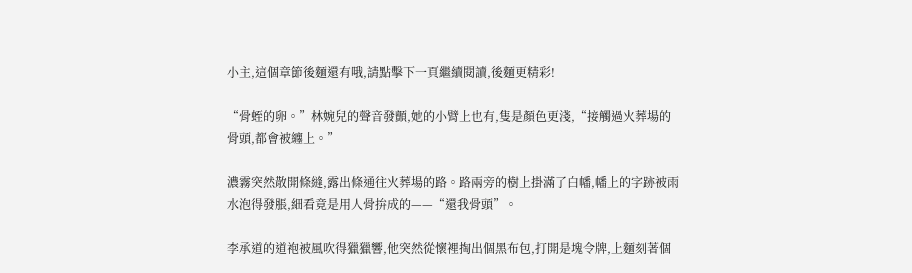小主,這個章節後麵還有哦,請點擊下一頁繼續閱讀,後麵更精彩!

“骨蛭的卵。”林婉兒的聲音發顫,她的小臂上也有,隻是顏色更淺,“接觸過火葬場的骨頭,都會被纏上。”

濃霧突然散開條縫,露出條通往火葬場的路。路兩旁的樹上掛滿了白幡,幡上的字跡被雨水泡得發脹,細看竟是用人骨拚成的——“還我骨頭”。

李承道的道袍被風吹得獵獵響,他突然從懷裡掏出個黑布包,打開是塊令牌,上麵刻著個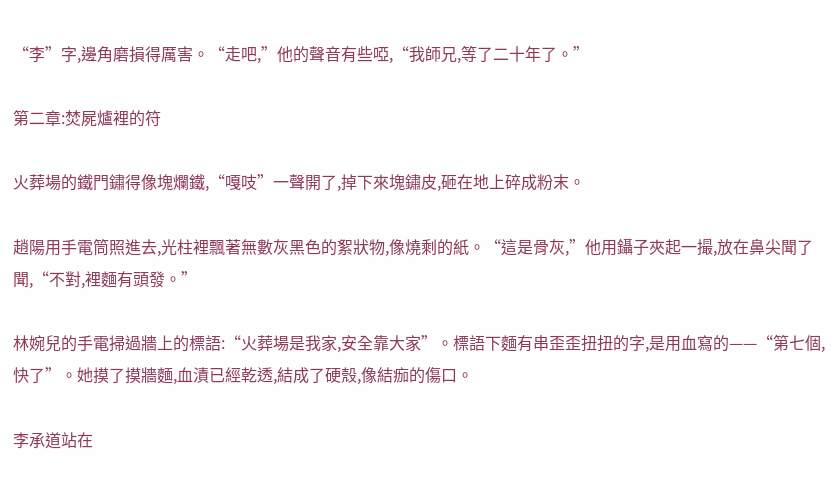“李”字,邊角磨損得厲害。“走吧,”他的聲音有些啞,“我師兄,等了二十年了。”

第二章:焚屍爐裡的符

火葬場的鐵門鏽得像塊爛鐵,“嘎吱”一聲開了,掉下來塊鏽皮,砸在地上碎成粉末。

趙陽用手電筒照進去,光柱裡飄著無數灰黑色的絮狀物,像燒剩的紙。“這是骨灰,”他用鑷子夾起一撮,放在鼻尖聞了聞,“不對,裡麵有頭發。”

林婉兒的手電掃過牆上的標語:“火葬場是我家,安全靠大家”。標語下麵有串歪歪扭扭的字,是用血寫的——“第七個,快了”。她摸了摸牆麵,血漬已經乾透,結成了硬殼,像結痂的傷口。

李承道站在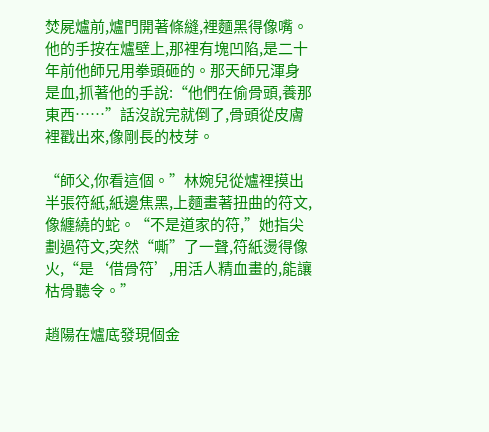焚屍爐前,爐門開著條縫,裡麵黑得像嘴。他的手按在爐壁上,那裡有塊凹陷,是二十年前他師兄用拳頭砸的。那天師兄渾身是血,抓著他的手說:“他們在偷骨頭,養那東西……”話沒說完就倒了,骨頭從皮膚裡戳出來,像剛長的枝芽。

“師父,你看這個。”林婉兒從爐裡摸出半張符紙,紙邊焦黑,上麵畫著扭曲的符文,像纏繞的蛇。“不是道家的符,”她指尖劃過符文,突然“嘶”了一聲,符紙燙得像火,“是‘借骨符’,用活人精血畫的,能讓枯骨聽令。”

趙陽在爐底發現個金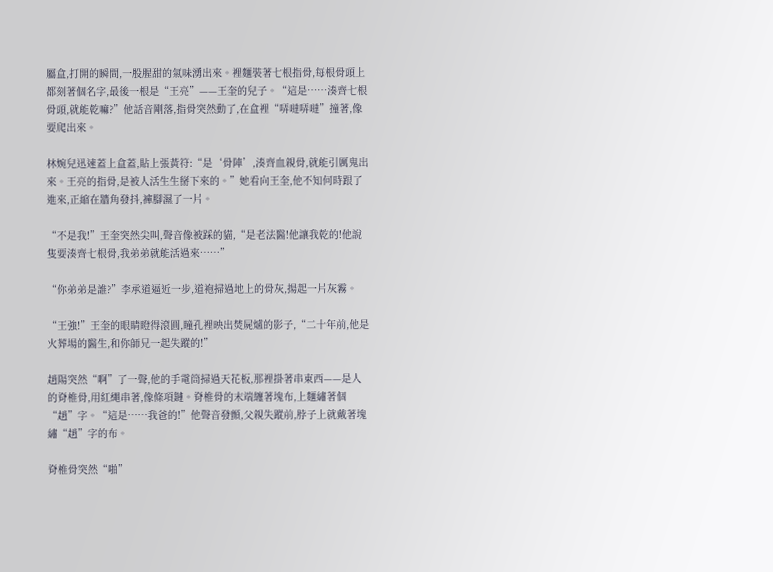屬盒,打開的瞬間,一股腥甜的氣味湧出來。裡麵裝著七根指骨,每根骨頭上都刻著個名字,最後一根是“王亮”——王奎的兒子。“這是……湊齊七根骨頭,就能乾嘛?”他話音剛落,指骨突然動了,在盒裡“哢噠哢噠”撞著,像要爬出來。

林婉兒迅速蓋上盒蓋,貼上張黃符:“是‘骨陣’,湊齊血親骨,就能引厲鬼出來。王亮的指骨,是被人活生生掰下來的。”她看向王奎,他不知何時跟了進來,正縮在牆角發抖,褲腳濕了一片。

“不是我!”王奎突然尖叫,聲音像被踩的貓,“是老法醫!他讓我乾的!他說隻要湊齊七根骨,我弟弟就能活過來……”

“你弟弟是誰?”李承道逼近一步,道袍掃過地上的骨灰,揚起一片灰霧。

“王強!”王奎的眼睛瞪得滾圓,瞳孔裡映出焚屍爐的影子,“二十年前,他是火葬場的醫生,和你師兄一起失蹤的!”

趙陽突然“啊”了一聲,他的手電筒掃過天花板,那裡掛著串東西——是人的脊椎骨,用紅繩串著,像條項鏈。脊椎骨的末端纏著塊布,上麵繡著個“趙”字。“這是……我爸的!”他聲音發顫,父親失蹤前,脖子上就戴著塊繡“趙”字的布。

脊椎骨突然“啪”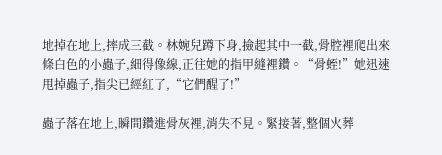地掉在地上,摔成三截。林婉兒蹲下身,撿起其中一截,骨腔裡爬出來條白色的小蟲子,細得像線,正往她的指甲縫裡鑽。“骨蛭!”她迅速甩掉蟲子,指尖已經紅了,“它們醒了!”

蟲子落在地上,瞬間鑽進骨灰裡,消失不見。緊接著,整個火葬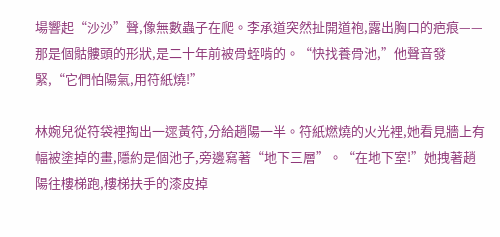場響起“沙沙”聲,像無數蟲子在爬。李承道突然扯開道袍,露出胸口的疤痕——那是個骷髏頭的形狀,是二十年前被骨蛭啃的。“快找養骨池,”他聲音發緊,“它們怕陽氣,用符紙燒!”

林婉兒從符袋裡掏出一遝黃符,分給趙陽一半。符紙燃燒的火光裡,她看見牆上有幅被塗掉的畫,隱約是個池子,旁邊寫著“地下三層”。“在地下室!”她拽著趙陽往樓梯跑,樓梯扶手的漆皮掉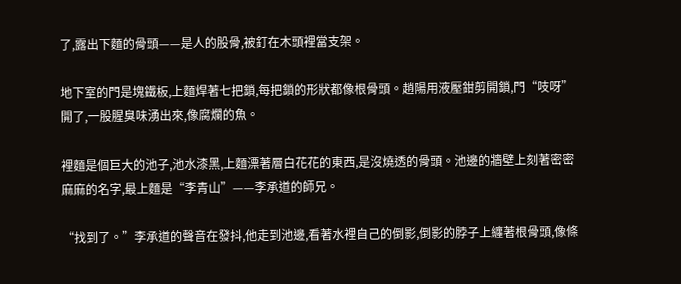了,露出下麵的骨頭——是人的股骨,被釘在木頭裡當支架。

地下室的門是塊鐵板,上麵焊著七把鎖,每把鎖的形狀都像根骨頭。趙陽用液壓鉗剪開鎖,門“吱呀”開了,一股腥臭味湧出來,像腐爛的魚。

裡麵是個巨大的池子,池水漆黑,上麵漂著層白花花的東西,是沒燒透的骨頭。池邊的牆壁上刻著密密麻麻的名字,最上麵是“李青山”——李承道的師兄。

“找到了。”李承道的聲音在發抖,他走到池邊,看著水裡自己的倒影,倒影的脖子上纏著根骨頭,像條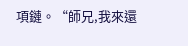項鏈。“師兄,我來還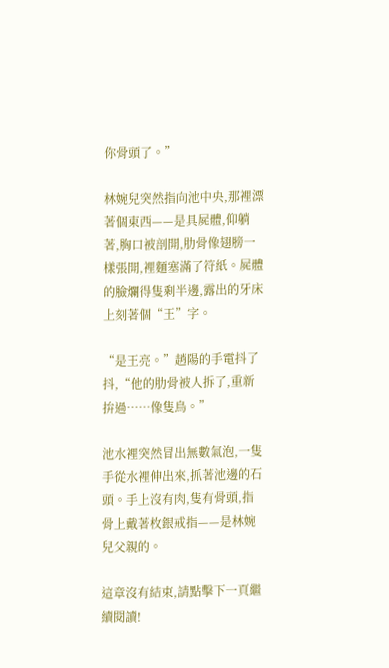你骨頭了。”

林婉兒突然指向池中央,那裡漂著個東西——是具屍體,仰躺著,胸口被剖開,肋骨像翅膀一樣張開,裡麵塞滿了符紙。屍體的臉爛得隻剩半邊,露出的牙床上刻著個“王”字。

“是王亮。”趙陽的手電抖了抖,“他的肋骨被人拆了,重新拚過……像隻鳥。”

池水裡突然冒出無數氣泡,一隻手從水裡伸出來,抓著池邊的石頭。手上沒有肉,隻有骨頭,指骨上戴著枚銀戒指——是林婉兒父親的。

這章沒有結束,請點擊下一頁繼續閱讀!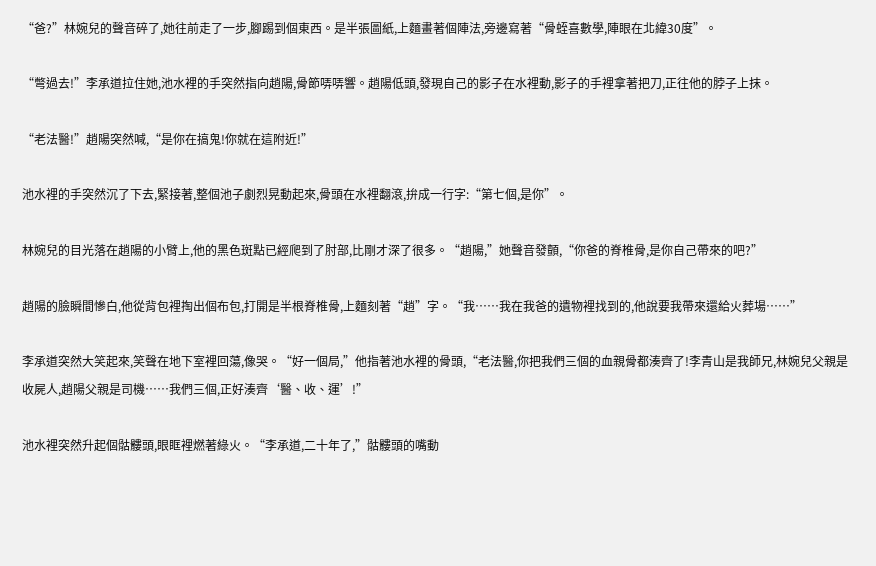“爸?”林婉兒的聲音碎了,她往前走了一步,腳踢到個東西。是半張圖紙,上麵畫著個陣法,旁邊寫著“骨蛭喜數學,陣眼在北緯30度”。

“彆過去!”李承道拉住她,池水裡的手突然指向趙陽,骨節哢哢響。趙陽低頭,發現自己的影子在水裡動,影子的手裡拿著把刀,正往他的脖子上抹。

“老法醫!”趙陽突然喊,“是你在搞鬼!你就在這附近!”

池水裡的手突然沉了下去,緊接著,整個池子劇烈晃動起來,骨頭在水裡翻滾,拚成一行字:“第七個,是你”。

林婉兒的目光落在趙陽的小臂上,他的黑色斑點已經爬到了肘部,比剛才深了很多。“趙陽,”她聲音發顫,“你爸的脊椎骨,是你自己帶來的吧?”

趙陽的臉瞬間慘白,他從背包裡掏出個布包,打開是半根脊椎骨,上麵刻著“趙”字。“我……我在我爸的遺物裡找到的,他說要我帶來還給火葬場……”

李承道突然大笑起來,笑聲在地下室裡回蕩,像哭。“好一個局,”他指著池水裡的骨頭,“老法醫,你把我們三個的血親骨都湊齊了!李青山是我師兄,林婉兒父親是收屍人,趙陽父親是司機……我們三個,正好湊齊‘醫、收、運’!”

池水裡突然升起個骷髏頭,眼眶裡燃著綠火。“李承道,二十年了,”骷髏頭的嘴動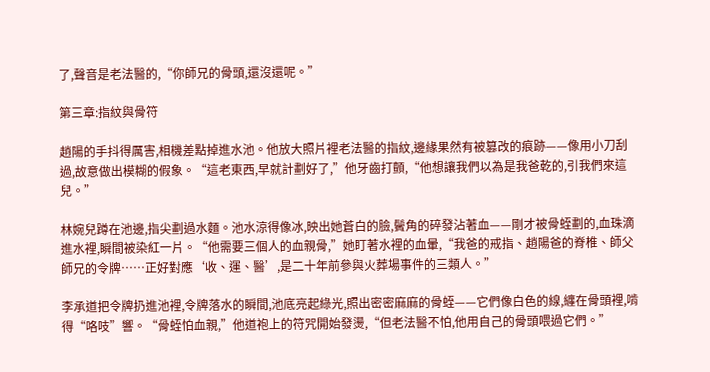了,聲音是老法醫的,“你師兄的骨頭,還沒還呢。”

第三章:指紋與骨符

趙陽的手抖得厲害,相機差點掉進水池。他放大照片裡老法醫的指紋,邊緣果然有被篡改的痕跡——像用小刀刮過,故意做出模糊的假象。“這老東西,早就計劃好了,”他牙齒打顫,“他想讓我們以為是我爸乾的,引我們來這兒。”

林婉兒蹲在池邊,指尖劃過水麵。池水涼得像冰,映出她蒼白的臉,鬢角的碎發沾著血——剛才被骨蛭劃的,血珠滴進水裡,瞬間被染紅一片。“他需要三個人的血親骨,”她盯著水裡的血暈,“我爸的戒指、趙陽爸的脊椎、師父師兄的令牌……正好對應‘收、運、醫’,是二十年前參與火葬場事件的三類人。”

李承道把令牌扔進池裡,令牌落水的瞬間,池底亮起綠光,照出密密麻麻的骨蛭——它們像白色的線,纏在骨頭裡,啃得“咯吱”響。“骨蛭怕血親,”他道袍上的符咒開始發燙,“但老法醫不怕,他用自己的骨頭喂過它們。”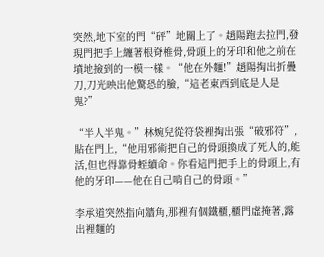突然,地下室的門“砰”地關上了。趙陽跑去拉門,發現門把手上纏著根脊椎骨,骨頭上的牙印和他之前在墳地撿到的一模一樣。“他在外麵!”趙陽掏出折疊刀,刀光映出他驚恐的臉,“這老東西到底是人是鬼?”

“半人半鬼。”林婉兒從符袋裡掏出張“破邪符”,貼在門上,“他用邪術把自己的骨頭換成了死人的,能活,但也得靠骨蛭續命。你看這門把手上的骨頭上,有他的牙印——他在自己啃自己的骨頭。”

李承道突然指向牆角,那裡有個鐵櫃,櫃門虛掩著,露出裡麵的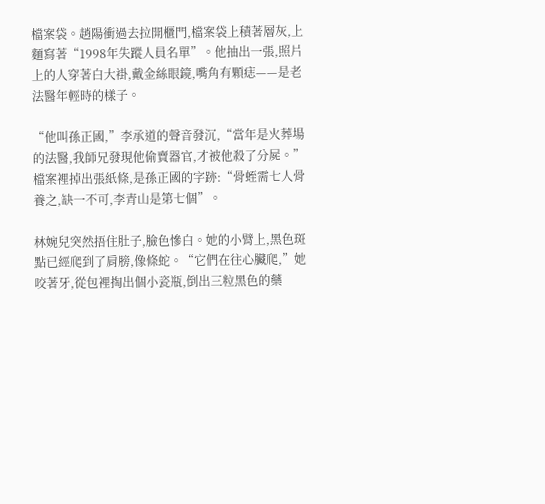檔案袋。趙陽衝過去拉開櫃門,檔案袋上積著層灰,上麵寫著“1998年失蹤人員名單”。他抽出一張,照片上的人穿著白大褂,戴金絲眼鏡,嘴角有顆痣——是老法醫年輕時的樣子。

“他叫孫正國,”李承道的聲音發沉,“當年是火葬場的法醫,我師兄發現他偷賣器官,才被他殺了分屍。”檔案裡掉出張紙條,是孫正國的字跡:“骨蛭需七人骨養之,缺一不可,李青山是第七個”。

林婉兒突然捂住肚子,臉色慘白。她的小臂上,黑色斑點已經爬到了肩膀,像條蛇。“它們在往心臟爬,”她咬著牙,從包裡掏出個小瓷瓶,倒出三粒黑色的藥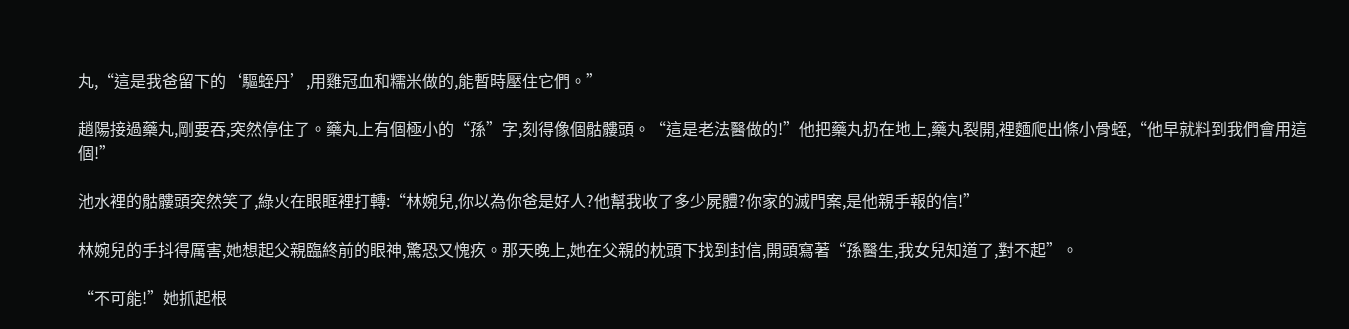丸,“這是我爸留下的‘驅蛭丹’,用雞冠血和糯米做的,能暫時壓住它們。”

趙陽接過藥丸,剛要吞,突然停住了。藥丸上有個極小的“孫”字,刻得像個骷髏頭。“這是老法醫做的!”他把藥丸扔在地上,藥丸裂開,裡麵爬出條小骨蛭,“他早就料到我們會用這個!”

池水裡的骷髏頭突然笑了,綠火在眼眶裡打轉:“林婉兒,你以為你爸是好人?他幫我收了多少屍體?你家的滅門案,是他親手報的信!”

林婉兒的手抖得厲害,她想起父親臨終前的眼神,驚恐又愧疚。那天晚上,她在父親的枕頭下找到封信,開頭寫著“孫醫生,我女兒知道了,對不起”。

“不可能!”她抓起根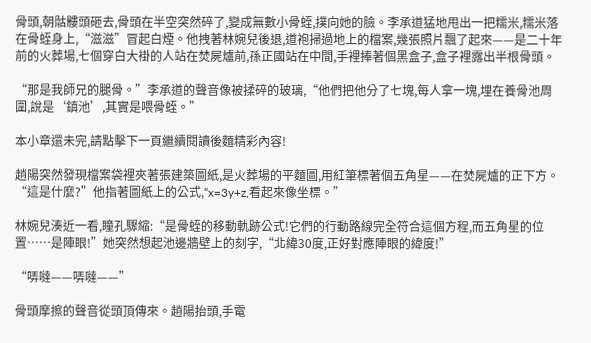骨頭,朝骷髏頭砸去,骨頭在半空突然碎了,變成無數小骨蛭,撲向她的臉。李承道猛地甩出一把糯米,糯米落在骨蛭身上,“滋滋”冒起白煙。他拽著林婉兒後退,道袍掃過地上的檔案,幾張照片飄了起來——是二十年前的火葬場,七個穿白大褂的人站在焚屍爐前,孫正國站在中間,手裡捧著個黑盒子,盒子裡露出半根骨頭。

“那是我師兄的腿骨。”李承道的聲音像被揉碎的玻璃,“他們把他分了七塊,每人拿一塊,埋在養骨池周圍,說是‘鎮池’,其實是喂骨蛭。”

本小章還未完,請點擊下一頁繼續閱讀後麵精彩內容!

趙陽突然發現檔案袋裡夾著張建築圖紙,是火葬場的平麵圖,用紅筆標著個五角星——在焚屍爐的正下方。“這是什麼?”他指著圖紙上的公式,“x=3y+z,看起來像坐標。”

林婉兒湊近一看,瞳孔驟縮:“是骨蛭的移動軌跡公式!它們的行動路線完全符合這個方程,而五角星的位置……是陣眼!”她突然想起池邊牆壁上的刻字,“北緯30度,正好對應陣眼的緯度!”

“哢噠——哢噠——”

骨頭摩擦的聲音從頭頂傳來。趙陽抬頭,手電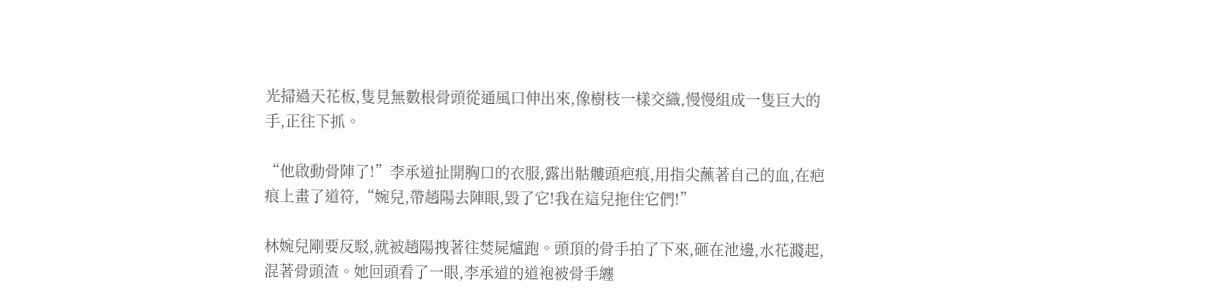光掃過天花板,隻見無數根骨頭從通風口伸出來,像樹枝一樣交織,慢慢組成一隻巨大的手,正往下抓。

“他啟動骨陣了!”李承道扯開胸口的衣服,露出骷髏頭疤痕,用指尖蘸著自己的血,在疤痕上畫了道符,“婉兒,帶趙陽去陣眼,毀了它!我在這兒拖住它們!”

林婉兒剛要反駁,就被趙陽拽著往焚屍爐跑。頭頂的骨手拍了下來,砸在池邊,水花濺起,混著骨頭渣。她回頭看了一眼,李承道的道袍被骨手纏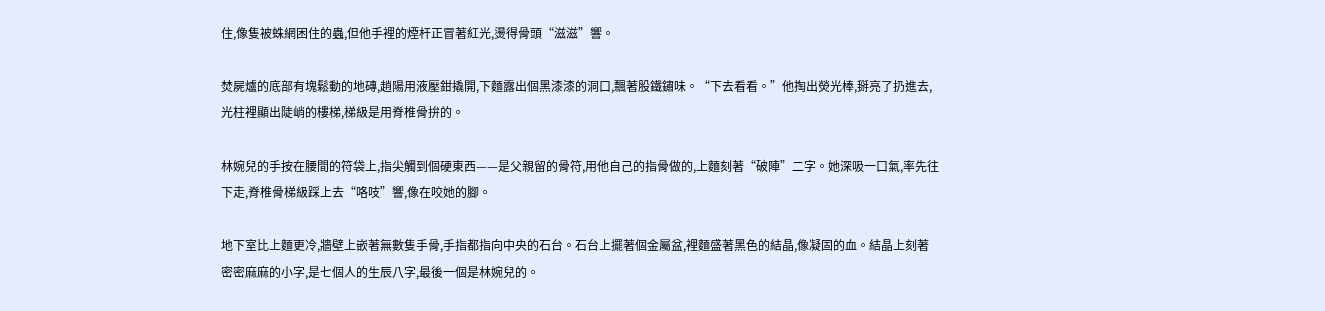住,像隻被蛛網困住的蟲,但他手裡的煙杆正冒著紅光,燙得骨頭“滋滋”響。

焚屍爐的底部有塊鬆動的地磚,趙陽用液壓鉗撬開,下麵露出個黑漆漆的洞口,飄著股鐵鏽味。“下去看看。”他掏出熒光棒,掰亮了扔進去,光柱裡顯出陡峭的樓梯,梯級是用脊椎骨拚的。

林婉兒的手按在腰間的符袋上,指尖觸到個硬東西——是父親留的骨符,用他自己的指骨做的,上麵刻著“破陣”二字。她深吸一口氣,率先往下走,脊椎骨梯級踩上去“咯吱”響,像在咬她的腳。

地下室比上麵更冷,牆壁上嵌著無數隻手骨,手指都指向中央的石台。石台上擺著個金屬盆,裡麵盛著黑色的結晶,像凝固的血。結晶上刻著密密麻麻的小字,是七個人的生辰八字,最後一個是林婉兒的。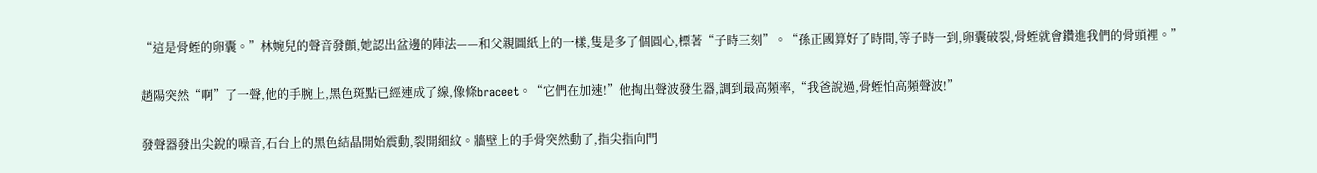“這是骨蛭的卵囊。”林婉兒的聲音發顫,她認出盆邊的陣法——和父親圖紙上的一樣,隻是多了個圓心,標著“子時三刻”。“孫正國算好了時間,等子時一到,卵囊破裂,骨蛭就會鑽進我們的骨頭裡。”

趙陽突然“啊”了一聲,他的手腕上,黑色斑點已經連成了線,像條braceet。“它們在加速!”他掏出聲波發生器,調到最高頻率,“我爸說過,骨蛭怕高頻聲波!”

發聲器發出尖銳的噪音,石台上的黑色結晶開始震動,裂開細紋。牆壁上的手骨突然動了,指尖指向門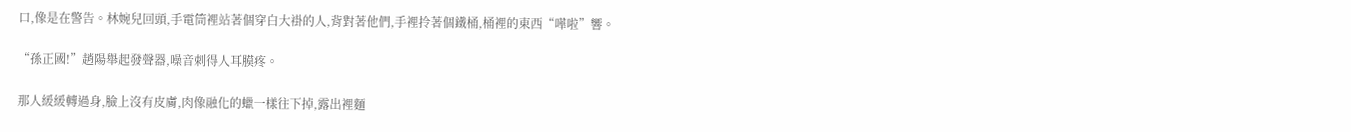口,像是在警告。林婉兒回頭,手電筒裡站著個穿白大褂的人,背對著他們,手裡拎著個鐵桶,桶裡的東西“嘩啦”響。

“孫正國!”趙陽舉起發聲器,噪音刺得人耳膜疼。

那人緩緩轉過身,臉上沒有皮膚,肉像融化的蠟一樣往下掉,露出裡麵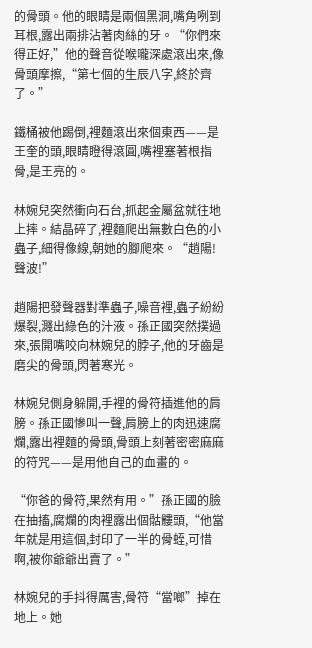的骨頭。他的眼睛是兩個黑洞,嘴角咧到耳根,露出兩排沾著肉絲的牙。“你們來得正好,”他的聲音從喉嚨深處滾出來,像骨頭摩擦,“第七個的生辰八字,終於齊了。”

鐵桶被他踢倒,裡麵滾出來個東西——是王奎的頭,眼睛瞪得滾圓,嘴裡塞著根指骨,是王亮的。

林婉兒突然衝向石台,抓起金屬盆就往地上摔。結晶碎了,裡麵爬出無數白色的小蟲子,細得像線,朝她的腳爬來。“趙陽!聲波!”

趙陽把發聲器對準蟲子,噪音裡,蟲子紛紛爆裂,濺出綠色的汁液。孫正國突然撲過來,張開嘴咬向林婉兒的脖子,他的牙齒是磨尖的骨頭,閃著寒光。

林婉兒側身躲開,手裡的骨符插進他的肩膀。孫正國慘叫一聲,肩膀上的肉迅速腐爛,露出裡麵的骨頭,骨頭上刻著密密麻麻的符咒——是用他自己的血畫的。

“你爸的骨符,果然有用。”孫正國的臉在抽搐,腐爛的肉裡露出個骷髏頭,“他當年就是用這個,封印了一半的骨蛭,可惜啊,被你爺爺出賣了。”

林婉兒的手抖得厲害,骨符“當啷”掉在地上。她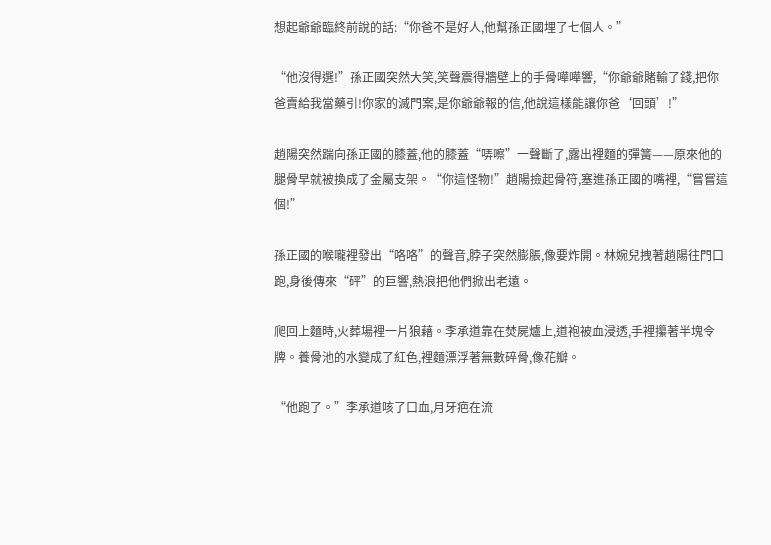想起爺爺臨終前說的話:“你爸不是好人,他幫孫正國埋了七個人。”

“他沒得選!”孫正國突然大笑,笑聲震得牆壁上的手骨嘩嘩響,“你爺爺賭輸了錢,把你爸賣給我當藥引!你家的滅門案,是你爺爺報的信,他說這樣能讓你爸‘回頭’!”

趙陽突然踹向孫正國的膝蓋,他的膝蓋“哢嚓”一聲斷了,露出裡麵的彈簧——原來他的腿骨早就被換成了金屬支架。“你這怪物!”趙陽撿起骨符,塞進孫正國的嘴裡,“嘗嘗這個!”

孫正國的喉嚨裡發出“咯咯”的聲音,脖子突然膨脹,像要炸開。林婉兒拽著趙陽往門口跑,身後傳來“砰”的巨響,熱浪把他們掀出老遠。

爬回上麵時,火葬場裡一片狼藉。李承道靠在焚屍爐上,道袍被血浸透,手裡攥著半塊令牌。養骨池的水變成了紅色,裡麵漂浮著無數碎骨,像花瓣。

“他跑了。”李承道咳了口血,月牙疤在流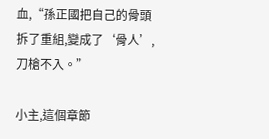血,“孫正國把自己的骨頭拆了重組,變成了‘骨人’,刀槍不入。”

小主,這個章節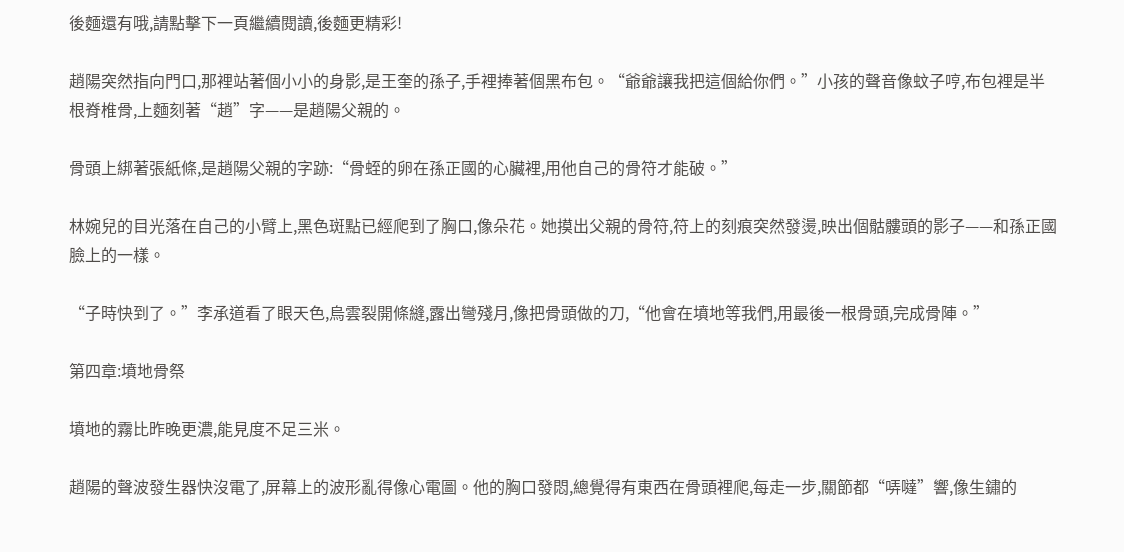後麵還有哦,請點擊下一頁繼續閱讀,後麵更精彩!

趙陽突然指向門口,那裡站著個小小的身影,是王奎的孫子,手裡捧著個黑布包。“爺爺讓我把這個給你們。”小孩的聲音像蚊子哼,布包裡是半根脊椎骨,上麵刻著“趙”字——是趙陽父親的。

骨頭上綁著張紙條,是趙陽父親的字跡:“骨蛭的卵在孫正國的心臟裡,用他自己的骨符才能破。”

林婉兒的目光落在自己的小臂上,黑色斑點已經爬到了胸口,像朵花。她摸出父親的骨符,符上的刻痕突然發燙,映出個骷髏頭的影子——和孫正國臉上的一樣。

“子時快到了。”李承道看了眼天色,烏雲裂開條縫,露出彎殘月,像把骨頭做的刀,“他會在墳地等我們,用最後一根骨頭,完成骨陣。”

第四章:墳地骨祭

墳地的霧比昨晚更濃,能見度不足三米。

趙陽的聲波發生器快沒電了,屏幕上的波形亂得像心電圖。他的胸口發悶,總覺得有東西在骨頭裡爬,每走一步,關節都“哢噠”響,像生鏽的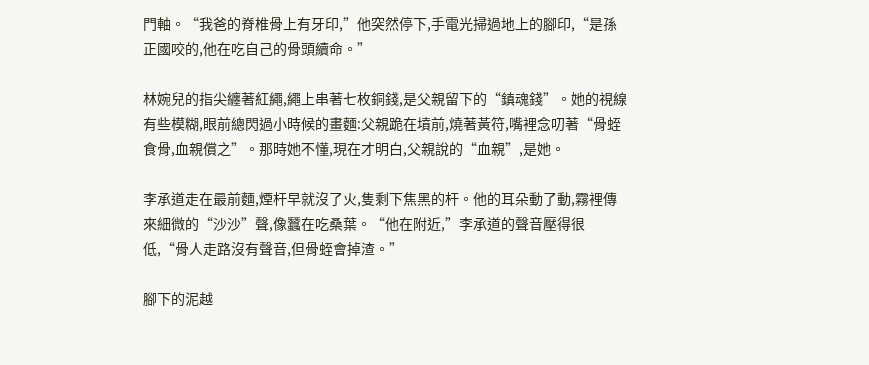門軸。“我爸的脊椎骨上有牙印,”他突然停下,手電光掃過地上的腳印,“是孫正國咬的,他在吃自己的骨頭續命。”

林婉兒的指尖纏著紅繩,繩上串著七枚銅錢,是父親留下的“鎮魂錢”。她的視線有些模糊,眼前總閃過小時候的畫麵:父親跪在墳前,燒著黃符,嘴裡念叨著“骨蛭食骨,血親償之”。那時她不懂,現在才明白,父親說的“血親”,是她。

李承道走在最前麵,煙杆早就沒了火,隻剩下焦黑的杆。他的耳朵動了動,霧裡傳來細微的“沙沙”聲,像蠶在吃桑葉。“他在附近,”李承道的聲音壓得很低,“骨人走路沒有聲音,但骨蛭會掉渣。”

腳下的泥越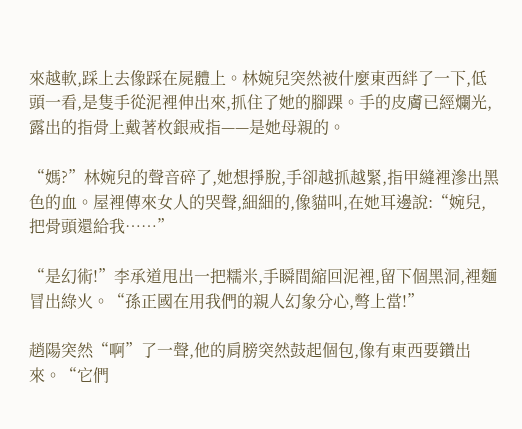來越軟,踩上去像踩在屍體上。林婉兒突然被什麼東西絆了一下,低頭一看,是隻手從泥裡伸出來,抓住了她的腳踝。手的皮膚已經爛光,露出的指骨上戴著枚銀戒指——是她母親的。

“媽?”林婉兒的聲音碎了,她想掙脫,手卻越抓越緊,指甲縫裡滲出黑色的血。屋裡傳來女人的哭聲,細細的,像貓叫,在她耳邊說:“婉兒,把骨頭還給我……”

“是幻術!”李承道甩出一把糯米,手瞬間縮回泥裡,留下個黑洞,裡麵冒出綠火。“孫正國在用我們的親人幻象分心,彆上當!”

趙陽突然“啊”了一聲,他的肩膀突然鼓起個包,像有東西要鑽出來。“它們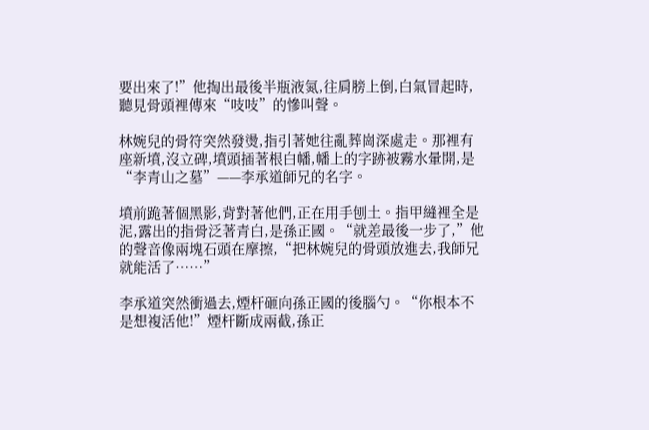要出來了!”他掏出最後半瓶液氮,往肩膀上倒,白氣冒起時,聽見骨頭裡傳來“吱吱”的慘叫聲。

林婉兒的骨符突然發燙,指引著她往亂葬崗深處走。那裡有座新墳,沒立碑,墳頭插著根白幡,幡上的字跡被霧水暈開,是“李青山之墓”——李承道師兄的名字。

墳前跪著個黑影,背對著他們,正在用手刨土。指甲縫裡全是泥,露出的指骨泛著青白,是孫正國。“就差最後一步了,”他的聲音像兩塊石頭在摩擦,“把林婉兒的骨頭放進去,我師兄就能活了……”

李承道突然衝過去,煙杆砸向孫正國的後腦勺。“你根本不是想複活他!”煙杆斷成兩截,孫正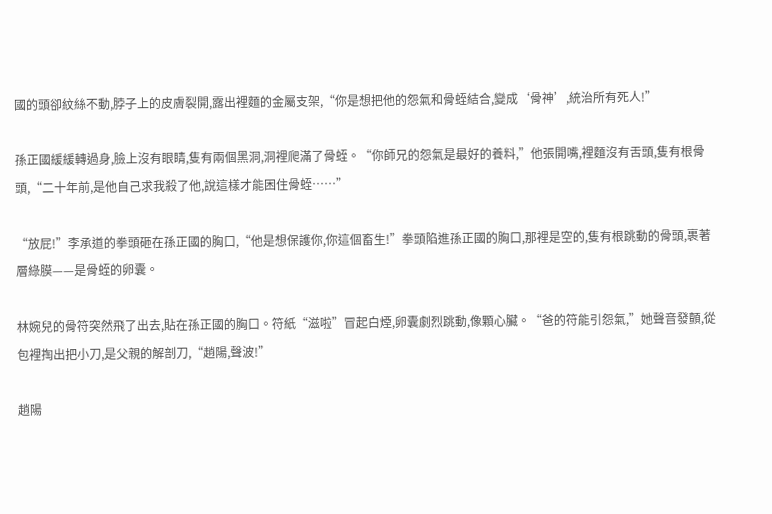國的頭卻紋絲不動,脖子上的皮膚裂開,露出裡麵的金屬支架,“你是想把他的怨氣和骨蛭結合,變成‘骨神’,統治所有死人!”

孫正國緩緩轉過身,臉上沒有眼睛,隻有兩個黑洞,洞裡爬滿了骨蛭。“你師兄的怨氣是最好的養料,”他張開嘴,裡麵沒有舌頭,隻有根骨頭,“二十年前,是他自己求我殺了他,說這樣才能困住骨蛭……”

“放屁!”李承道的拳頭砸在孫正國的胸口,“他是想保護你,你這個畜生!”拳頭陷進孫正國的胸口,那裡是空的,隻有根跳動的骨頭,裹著層綠膜——是骨蛭的卵囊。

林婉兒的骨符突然飛了出去,貼在孫正國的胸口。符紙“滋啦”冒起白煙,卵囊劇烈跳動,像顆心臟。“爸的符能引怨氣,”她聲音發顫,從包裡掏出把小刀,是父親的解剖刀,“趙陽,聲波!”

趙陽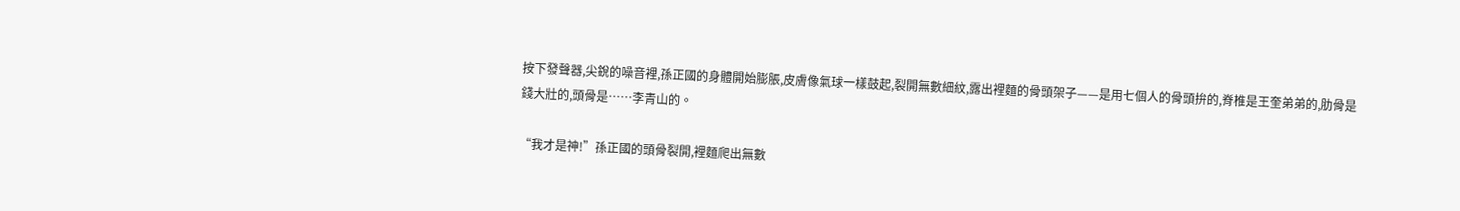按下發聲器,尖銳的噪音裡,孫正國的身體開始膨脹,皮膚像氣球一樣鼓起,裂開無數細紋,露出裡麵的骨頭架子——是用七個人的骨頭拚的,脊椎是王奎弟弟的,肋骨是錢大壯的,頭骨是……李青山的。

“我才是神!”孫正國的頭骨裂開,裡麵爬出無數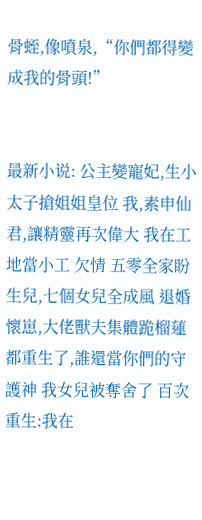骨蛭,像噴泉,“你們都得變成我的骨頭!”


最新小说: 公主變寵妃,生小太子搶姐姐皇位 我,素申仙君,讓精靈再次偉大 我在工地當小工 欠情 五零全家盼生兒,七個女兒全成風 退婚懷崽,大佬獸夫集體跪榴蓮 都重生了,誰還當你們的守護神 我女兒被奪舍了 百次重生:我在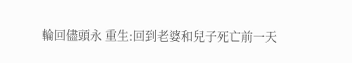輪回儘頭永 重生:回到老婆和兒子死亡前一天